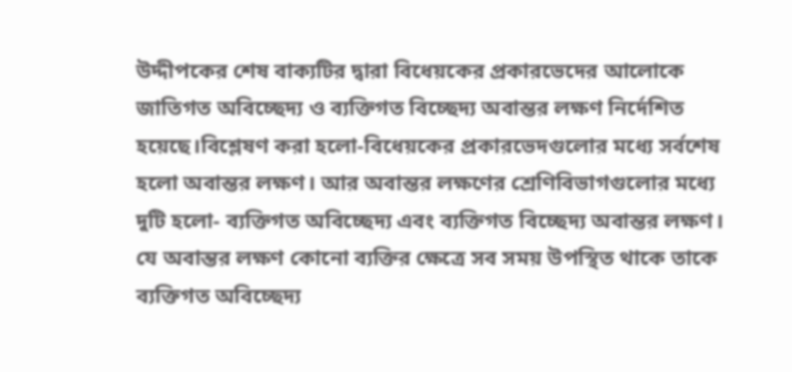উদ্দীপকের শেষ বাক্যটির দ্বারা বিধেয়কের প্রকারভেদের আলোকে জাতিগত অবিচ্ছেদ্য ও ব্যক্তিগত বিচ্ছেদ্য অবান্তর লক্ষণ নির্দেশিত হয়েছে।বিশ্লেষণ করা হলো-বিধেয়কের প্রকারভেদগুলোর মধ্যে সর্বশেষ হলো অবান্তর লক্ষণ। আর অবান্তর লক্ষণের শ্রেণিবিভাগগুলোর মধ্যে দুটি হলো- ব্যক্তিগত অবিচ্ছেদ্য এবং ব্যক্তিগত বিচ্ছেদ্য অবান্তর লক্ষণ। যে অবান্তর লক্ষণ কোনো ব্যক্তির ক্ষেত্রে সব সময় উপস্থিত থাকে তাকে ব্যক্তিগত অবিচ্ছেদ্য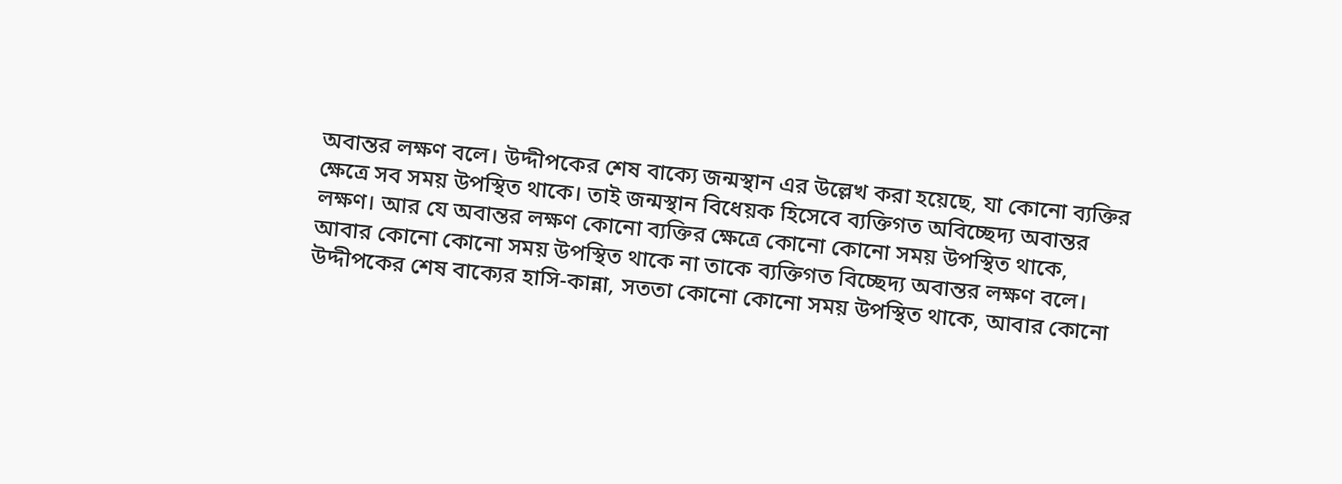অবান্তর লক্ষণ বলে। উদ্দীপকের শেষ বাক্যে জন্মস্থান এর উল্লেখ করা হয়েছে, যা কোনো ব্যক্তির ক্ষেত্রে সব সময় উপস্থিত থাকে। তাই জন্মস্থান বিধেয়ক হিসেবে ব্যক্তিগত অবিচ্ছেদ্য অবান্তর লক্ষণ। আর যে অবান্তর লক্ষণ কোনো ব্যক্তির ক্ষেত্রে কোনো কোনো সময় উপস্থিত থাকে, আবার কোনো কোনো সময় উপস্থিত থাকে না তাকে ব্যক্তিগত বিচ্ছেদ্য অবান্তর লক্ষণ বলে। উদ্দীপকের শেষ বাক্যের হাসি-কান্না, সততা কোনো কোনো সময় উপস্থিত থাকে, আবার কোনো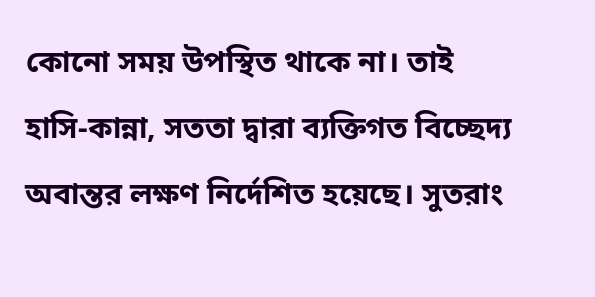কোনো সময় উপস্থিত থাকে না। তাই হাসি-কান্না, সততা দ্বারা ব্যক্তিগত বিচ্ছেদ্য অবান্তর লক্ষণ নির্দেশিত হয়েছে। সুতরাং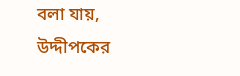বলা যায়, উদ্দীপকের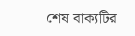শেষ বাক্যটির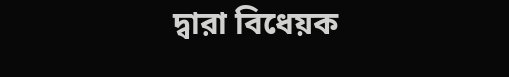দ্বারা বিধেয়ক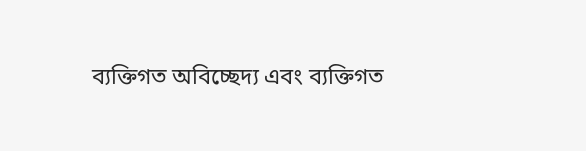ব্যক্তিগত অবিচ্ছেদ্য এবং ব্যক্তিগত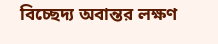বিচ্ছেদ্য অবান্তর লক্ষণ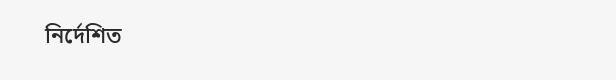নির্দেশিত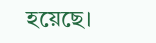হয়েছে।